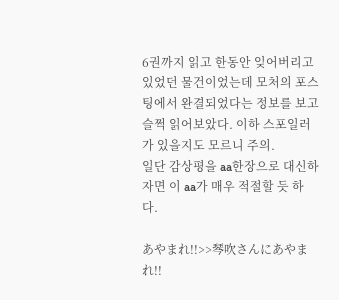6권까지 읽고 한동안 잊어버리고 있었던 물건이었는데 모처의 포스팅에서 완결되었다는 정보를 보고 슬쩍 읽어보았다. 이하 스포일러가 있을지도 모르니 주의.
일단 감상평을 aa한장으로 대신하자면 이 aa가 매우 적절할 듯 하다.

あやまれ!!>>琴吹さんにあやまれ!!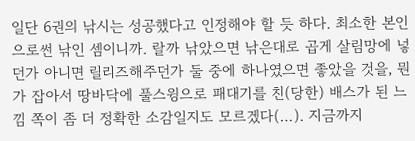일단 6권의 낚시는 성공했다고 인정해야 할 듯 하다. 최소한 본인으로썬 낚인 셈이니까. 랄까 낚았으면 낚은대로 곱게 살림망에 넣던가 아니면 릴리즈해주던가 둘 중에 하나였으면 좋았을 것을, 뭔가 잡아서 땅바닥에 풀스윙으로 패대기를 친(당한) 배스가 된 느낌 쪽이 좀 더 정확한 소감일지도 모르겠다(…). 지금까지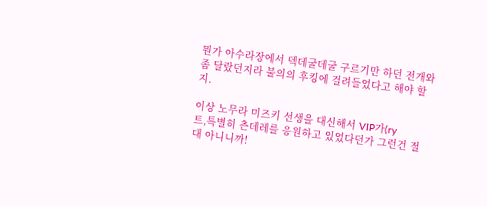뭔가 아수라장에서 덱데굴데굴 구르기만 하던 전개와 좀 달랐던지라 불의의 후킹에 걸려들었다고 해야 할지.

이상 노무라 미즈키 선생을 대신해서 VIP가(ry
트,특별히 츤데레를 응원하고 있었다던가 그런건 절대 아니니까!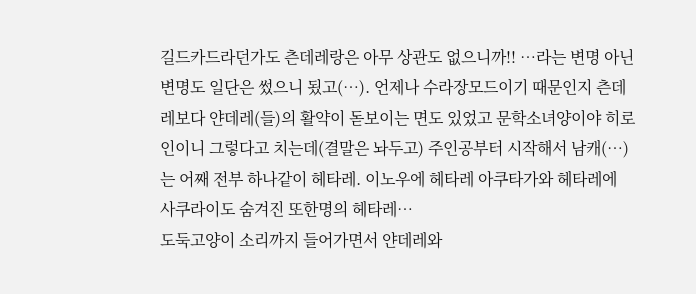길드카드라던가도 츤데레랑은 아무 상관도 없으니까!! …라는 변명 아닌 변명도 일단은 썼으니 됬고(…). 언제나 수라장모드이기 때문인지 츤데레보다 얀데레(들)의 활약이 돋보이는 면도 있었고 문학소녀양이야 히로인이니 그렇다고 치는데(결말은 놔두고) 주인공부터 시작해서 남캐(…)는 어째 전부 하나같이 헤타레. 이노우에 헤타레 아쿠타가와 헤타레에 사쿠라이도 숨겨진 또한명의 헤타레…
도둑고양이 소리까지 들어가면서 얀데레와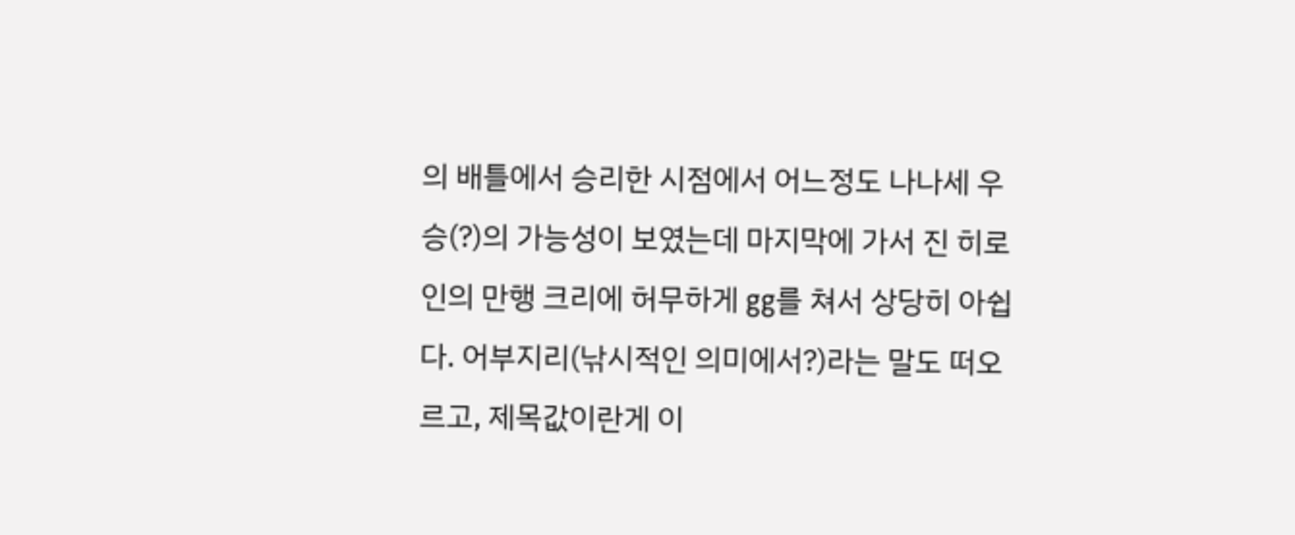의 배틀에서 승리한 시점에서 어느정도 나나세 우승(?)의 가능성이 보였는데 마지막에 가서 진 히로인의 만행 크리에 허무하게 gg를 쳐서 상당히 아쉽다. 어부지리(낚시적인 의미에서?)라는 말도 떠오르고, 제목값이란게 이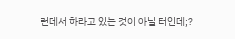런데서 하라고 있는 것이 아닐 터인데;?